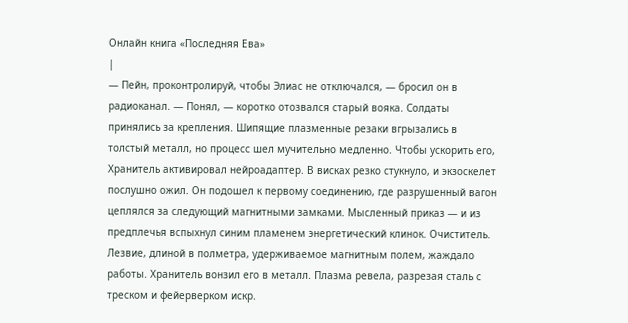Онлайн книга «Последняя Ева»
|
— Пейн, проконтролируй, чтобы Элиас не отключался, — бросил он в радиоканал. — Понял, — коротко отозвался старый вояка. Солдаты принялись за крепления. Шипящие плазменные резаки вгрызались в толстый металл, но процесс шел мучительно медленно. Чтобы ускорить его, Хранитель активировал нейроадаптер. В висках резко стукнуло, и экзоскелет послушно ожил. Он подошел к первому соединению, где разрушенный вагон цеплялся за следующий магнитными замками. Мысленный приказ — и из предплечья вспыхнул синим пламенем энергетический клинок. Очиститель. Лезвие, длиной в полметра, удерживаемое магнитным полем, жаждало работы. Хранитель вонзил его в металл. Плазма ревела, разрезая сталь с треском и фейерверком искр.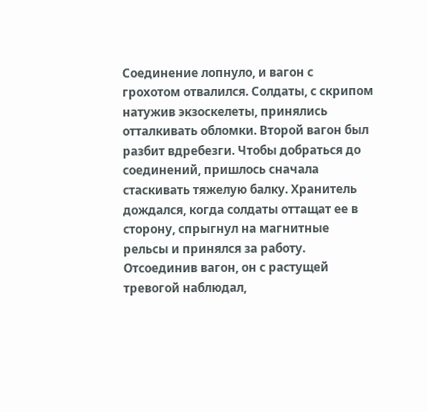Соединение лопнуло, и вагон с грохотом отвалился. Солдаты, с скрипом натужив экзоскелеты, принялись отталкивать обломки. Второй вагон был разбит вдребезги. Чтобы добраться до соединений, пришлось сначала стаскивать тяжелую балку. Хранитель дождался, когда солдаты оттащат ее в сторону, спрыгнул на магнитные рельсы и принялся за работу. Отсоединив вагон, он с растущей тревогой наблюдал,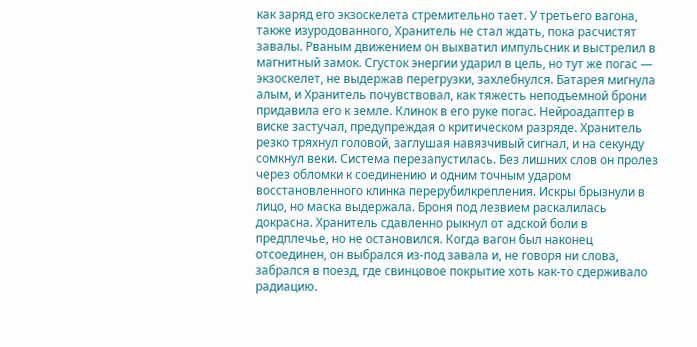как заряд его экзоскелета стремительно тает. У третьего вагона, также изуродованного, Хранитель не стал ждать, пока расчистят завалы. Рваным движением он выхватил импульсник и выстрелил в магнитный замок. Сгусток энергии ударил в цель, но тут же погас — экзоскелет, не выдержав перегрузки, захлебнулся. Батарея мигнула алым, и Хранитель почувствовал, как тяжесть неподъемной брони придавила его к земле. Клинок в его руке погас. Нейроадаптер в виске застучал, предупреждая о критическом разряде. Хранитель резко тряхнул головой, заглушая навязчивый сигнал, и на секунду сомкнул веки. Система перезапустилась. Без лишних слов он пролез через обломки к соединению и одним точным ударом восстановленного клинка перерубилкрепления. Искры брызнули в лицо, но маска выдержала. Броня под лезвием раскалилась докрасна. Хранитель сдавленно рыкнул от адской боли в предплечье, но не остановился. Когда вагон был наконец отсоединен, он выбрался из-под завала и, не говоря ни слова, забрался в поезд, где свинцовое покрытие хоть как-то сдерживало радиацию.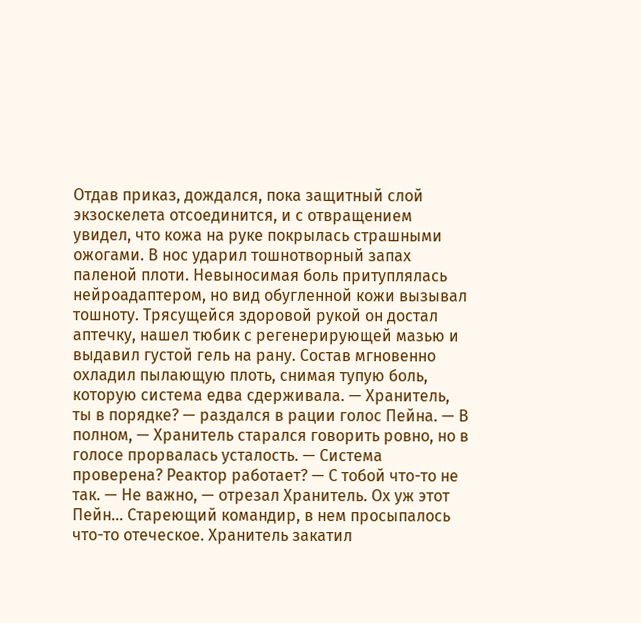Отдав приказ, дождался, пока защитный слой экзоскелета отсоединится, и с отвращением увидел, что кожа на руке покрылась страшными ожогами. В нос ударил тошнотворный запах паленой плоти. Невыносимая боль притуплялась нейроадаптером, но вид обугленной кожи вызывал тошноту. Трясущейся здоровой рукой он достал аптечку, нашел тюбик с регенерирующей мазью и выдавил густой гель на рану. Состав мгновенно охладил пылающую плоть, снимая тупую боль, которую система едва сдерживала. — Хранитель, ты в порядке? — раздался в рации голос Пейна. — В полном, — Хранитель старался говорить ровно, но в голосе прорвалась усталость. — Система проверена? Реактор работает? — С тобой что-то не так. — Не важно, — отрезал Хранитель. Ох уж этот Пейн… Стареющий командир, в нем просыпалось что-то отеческое. Хранитель закатил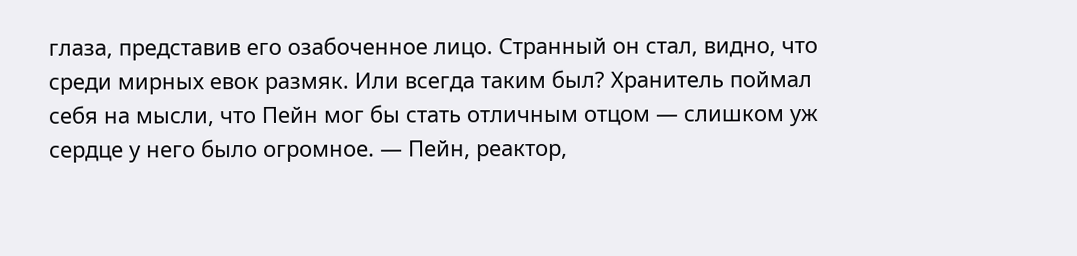глаза, представив его озабоченное лицо. Странный он стал, видно, что среди мирных евок размяк. Или всегда таким был? Хранитель поймал себя на мысли, что Пейн мог бы стать отличным отцом — слишком уж сердце у него было огромное. — Пейн, реактор,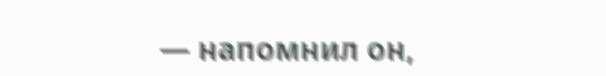— напомнил он,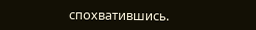спохватившись.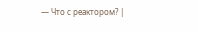— Что с реактором? |